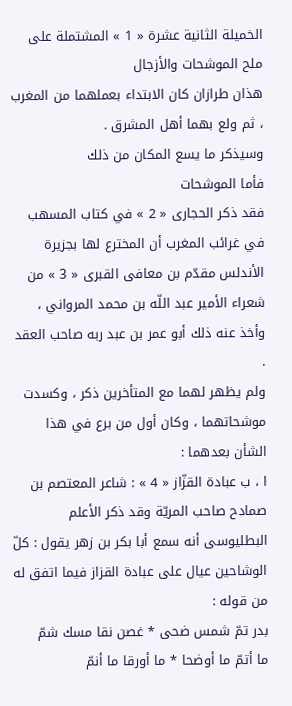الخميلة الثانية عشرة « 1 » المشتملة على ملح الموشحات والأزجال
هذان طرازان كان الابتداء بعملهما من المغرب ، ثم ولع بهما أهل المشرق .
وسيذكر ما يسع المكان من ذلك
فأما الموشحات
فقد ذكر الحجارى « 2 » في كتاب المسهب في غرائب المغرب أن المخترع لها بجزيرة الأندلس مقدّم بن معافى القبرى « 3 » من شعراء الأمير عبد اللّه بن محمد المرواني ، وأخذ عنه ذلك أبو عمر بن عبد ربه صاحب العقد .
ولم يظهر لهما مع المتأخرين ذكر ، وكسدت موشحاتهما ، وكان أول من برع في هذا الشأن بعدهما :
ا ، ب عبادة القزّاز « 4 » : شاعر المعتصم بن صمادح صاحب المريّة وقد ذكر الأعلم البطليوسى أنه سمع أبا بكر بن زهر يقول : كلّ الوشاحين عيال على عبادة القزاز فيما اتفق له من قوله :
بدر تمّ شمس ضحى * غصن نقا مسك شمّ
ما أتمّ ما أوضحا * ما أورقا ما أنمّ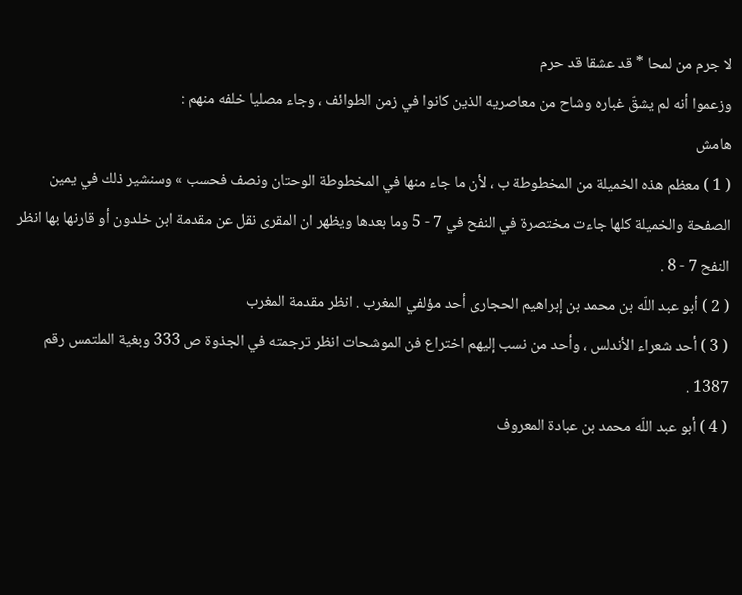لا جرم من لمحا * قد عشقا قد حرم
وزعموا أنه لم يشقّ غباره وشاح من معاصريه الذين كانوا في زمن الطوائف ، وجاء مصليا خلفه منهم :
هامش
( 1 ) معظم هذه الخميلة من المخطوطة ب ، لأن ما جاء منها في المخطوطة الوحتان ونصف فحسب » وسنشير ذلك في يمين الصفحة والخميلة كلها جاءت مختصرة في النفح في 7 - 5 وما بعدها ويظهر ان المقرى نقل عن مقدمة ابن خلدون أو قارنها بها انظر النفح 7 - 8 .
( 2 ) أبو عبد اللّه بن محمد بن إبراهيم الحجارى أحد مؤلفي المغرب . انظر مقدمة المغرب
( 3 ) أحد شعراء الأندلس ، وأحد من نسب إليهم اختراع فن الموشحات انظر ترجمته في الجذوة ص 333 وبغية الملتمس رقم 1387 .
( 4 ) أبو عبد اللّه محمد بن عبادة المعروف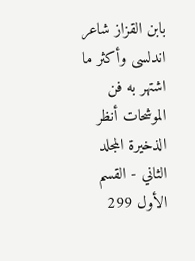بابن القزاز شاعر اندلسى وأكثر ما اشتهر به فن الموشحات أنظر الذخيرة المجلد الثاني - القسم الأول 299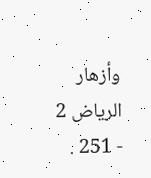وأزهار الرياض 2 - 251 .